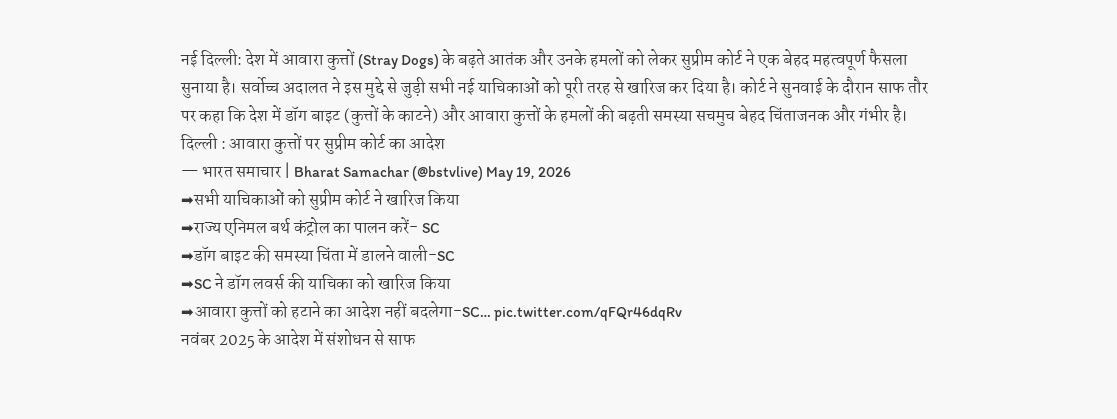नई दिल्ली: देश में आवारा कुत्तों (Stray Dogs) के बढ़ते आतंक और उनके हमलों को लेकर सुप्रीम कोर्ट ने एक बेहद महत्वपूर्ण फैसला सुनाया है। सर्वोच्च अदालत ने इस मुद्दे से जुड़ी सभी नई याचिकाओं को पूरी तरह से खारिज कर दिया है। कोर्ट ने सुनवाई के दौरान साफ तौर पर कहा कि देश में डॉग बाइट (कुत्तों के काटने) और आवारा कुत्तों के हमलों की बढ़ती समस्या सचमुच बेहद चिंताजनक और गंभीर है।
दिल्ली : आवारा कुत्तों पर सुप्रीम कोर्ट का आदेश
— भारत समाचार | Bharat Samachar (@bstvlive) May 19, 2026
➡सभी याचिकाओं को सुप्रीम कोर्ट ने खारिज किया
➡राज्य एनिमल बर्थ कंट्रोल का पालन करें- SC
➡डॉग बाइट की समस्या चिंता में डालने वाली-SC
➡SC ने डॉग लवर्स की याचिका को खारिज किया
➡आवारा कुत्तों को हटाने का आदेश नहीं बदलेगा-SC… pic.twitter.com/qFQr46dqRv
नवंबर 2025 के आदेश में संशोधन से साफ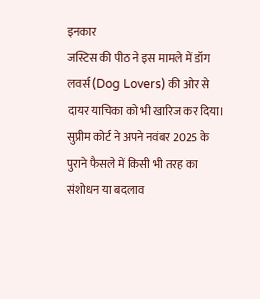इनकार
जस्टिस की पीठ ने इस मामले में डॉग लवर्स (Dog Lovers) की ओर से दायर याचिका को भी खारिज कर दिया। सुप्रीम कोर्ट ने अपने नवंबर 2025 के पुराने फैसले में किसी भी तरह का संशोधन या बदलाव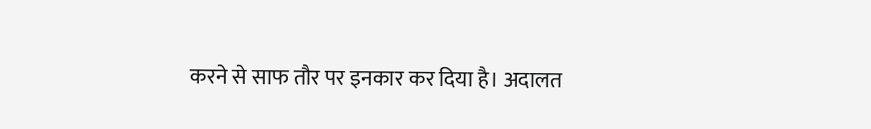करने से साफ तौर पर इनकार कर दिया है। अदालत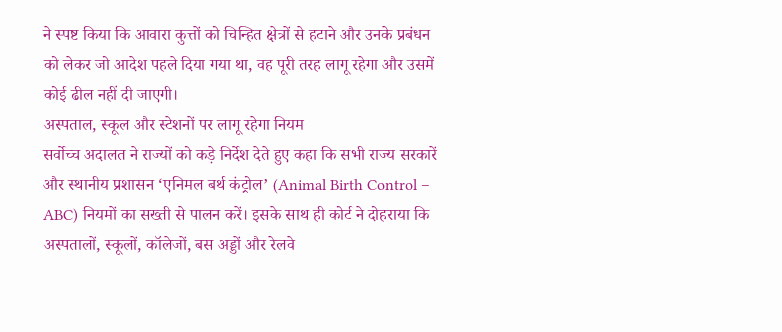ने स्पष्ट किया कि आवारा कुत्तों को चिन्हित क्षेत्रों से हटाने और उनके प्रबंधन को लेकर जो आदेश पहले दिया गया था, वह पूरी तरह लागू रहेगा और उसमें कोई ढील नहीं दी जाएगी।
अस्पताल, स्कूल और स्टेशनों पर लागू रहेगा नियम
सर्वोच्च अदालत ने राज्यों को कड़े निर्देश देते हुए कहा कि सभी राज्य सरकारें और स्थानीय प्रशासन ‘एनिमल बर्थ कंट्रोल’ (Animal Birth Control – ABC) नियमों का सख्ती से पालन करें। इसके साथ ही कोर्ट ने दोहराया कि अस्पतालों, स्कूलों, कॉलेजों, बस अड्डों और रेलवे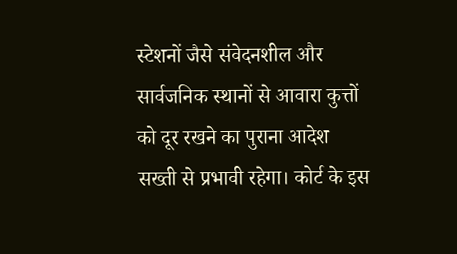स्टेशनों जैसे संवेदनशील और सार्वजनिक स्थानों से आवारा कुत्तों को दूर रखने का पुराना आदेश सख्ती से प्रभावी रहेगा। कोर्ट के इस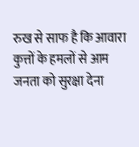रुख से साफ है कि आवारा कुत्तों के हमलों से आम जनता को सुरक्षा देना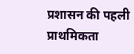प्रशासन की पहली प्राथमिकता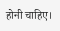होनी चाहिए।